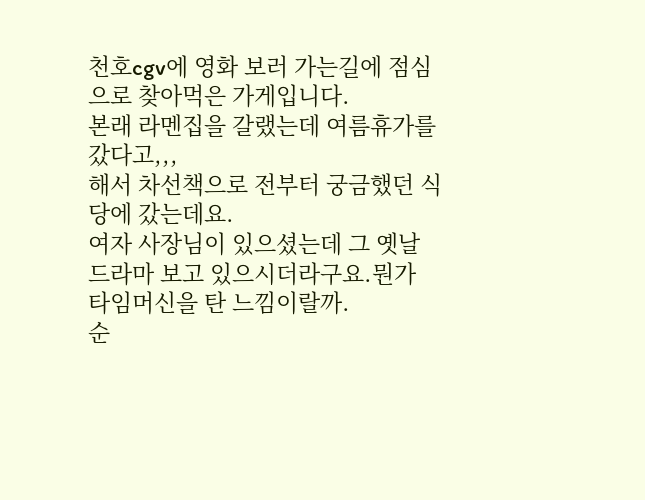천호cgv에 영화 보러 가는길에 점심으로 찾아먹은 가게입니다.
본래 라멘집을 갈랬는데 여름휴가를 갔다고,,,
해서 차선책으로 전부터 궁금했던 식당에 갔는데요.
여자 사장님이 있으셨는데 그 옛날 드라마 보고 있으시더라구요.뭔가 타임머신을 탄 느낌이랄까.
순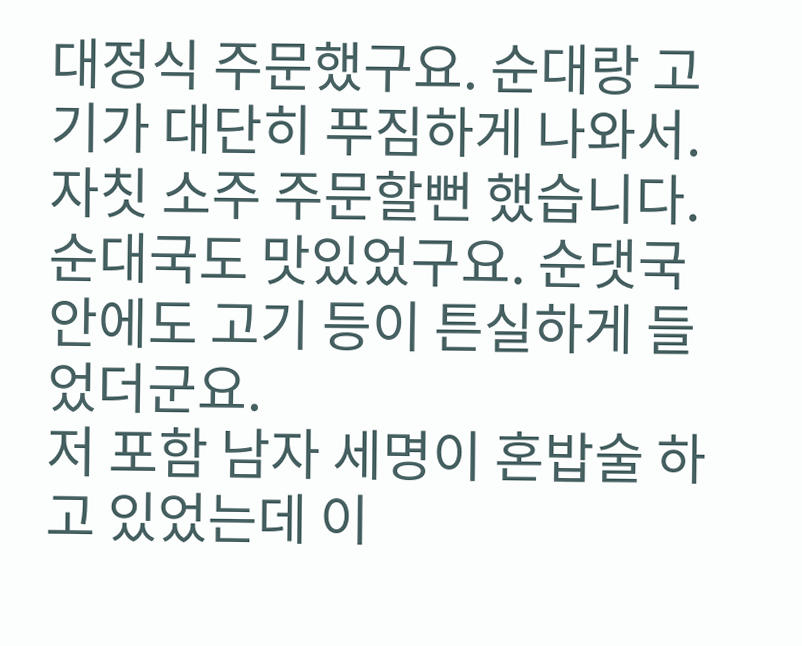대정식 주문했구요. 순대랑 고기가 대단히 푸짐하게 나와서. 자칫 소주 주문할뻔 했습니다.
순대국도 맛있었구요. 순댓국 안에도 고기 등이 튼실하게 들었더군요.
저 포함 남자 세명이 혼밥술 하고 있었는데 이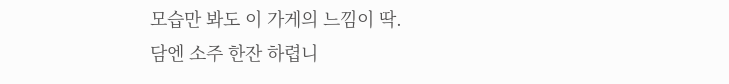모습만 봐도 이 가게의 느낌이 딱.
담엔 소주 한잔 하렵니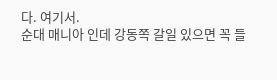다. 여기서.
순대 매니아 인데 강동쪽 갈일 있으면 꼭 들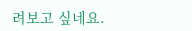려보고 싶네요.